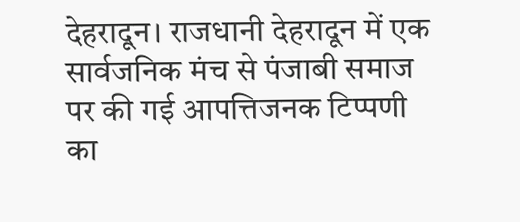देहरादून। राजधानी देहरादून में एक सार्वजनिक मंच से पंजाबी समाज पर की गई आपत्तिजनक टिप्पणी का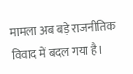मामला अब बड़े राजनीतिक विवाद में बदल गया है।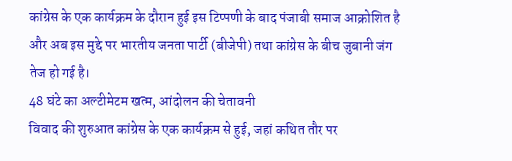कांग्रेस के एक कार्यक्रम के दौरान हुई इस टिप्पणी के बाद पंजाबी समाज आक्रोशित है और अब इस मुद्दे पर भारतीय जनता पार्टी (बीजेपी) तथा कांग्रेस के बीच जुबानी जंग तेज हो गई है।
48 घंटे का अल्टीमेटम खत्म, आंदोलन की चेतावनी
विवाद की शुरुआत कांग्रेस के एक कार्यक्रम से हुई, जहां कथित तौर पर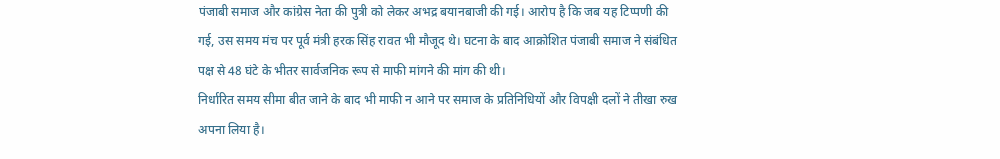पंजाबी समाज और कांग्रेस नेता की पुत्री को लेकर अभद्र बयानबाजी की गई। आरोप है कि जब यह टिप्पणी की गई, उस समय मंच पर पूर्व मंत्री हरक सिंह रावत भी मौजूद थे। घटना के बाद आक्रोशित पंजाबी समाज ने संबंधित पक्ष से 48 घंटे के भीतर सार्वजनिक रूप से माफी मांगने की मांग की थी।
निर्धारित समय सीमा बीत जाने के बाद भी माफी न आने पर समाज के प्रतिनिधियों और विपक्षी दलों ने तीखा रुख अपना लिया है।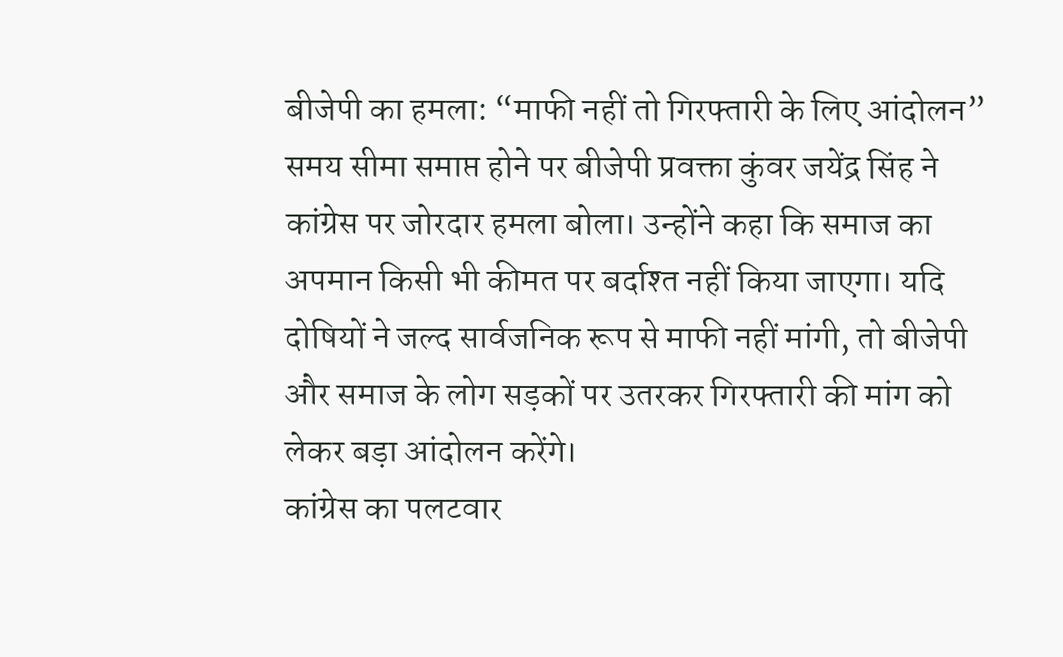बीजेपी का हमला: “माफी नहीं तो गिरफ्तारी के लिए आंदोलन”
समय सीमा समाप्त होने पर बीजेपी प्रवक्ता कुंवर जयेंद्र सिंह ने कांग्रेस पर जोरदार हमला बोला। उन्होंने कहा कि समाज का अपमान किसी भी कीमत पर बर्दाश्त नहीं किया जाएगा। यदि दोषियों ने जल्द सार्वजनिक रूप से माफी नहीं मांगी, तो बीजेपी और समाज के लोग सड़कों पर उतरकर गिरफ्तारी की मांग को लेकर बड़ा आंदोलन करेंगे।
कांग्रेस का पलटवार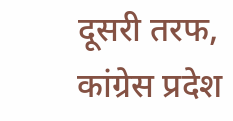दूसरी तरफ, कांग्रेस प्रदेश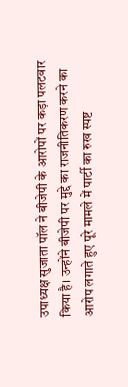उपाध्यक्ष सुजाता पॉल ने बीजेपी के आरोपों पर कड़ा पलटवार किया है। उन्होंने बीजेपी पर मुद्दे का राजनीतिकरण करने का आरोप लगाते हुए पूरे मामले में पार्टी का रुख स्पष्ट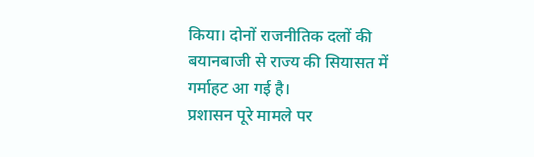किया। दोनों राजनीतिक दलों की बयानबाजी से राज्य की सियासत में गर्माहट आ गई है।
प्रशासन पूरे मामले पर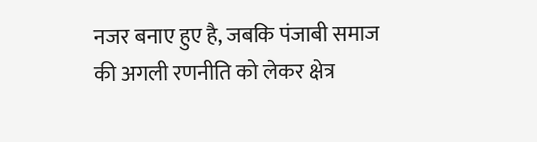नजर बनाए हुए है, जबकि पंजाबी समाज की अगली रणनीति को लेकर क्षेत्र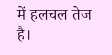में हलचल तेज है।